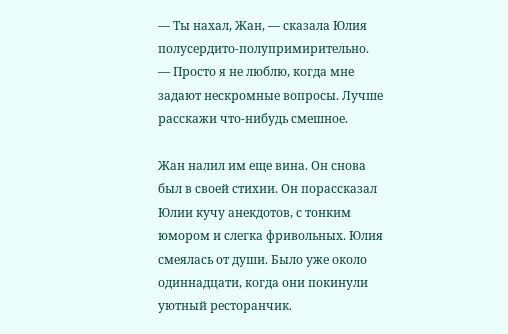— Ты нахал, Жан, — сказала Юлия полусердито-полупримирительно. — Просто я не люблю, когда мне задают нескромные вопросы. Лучше расскажи что-нибудь смешное.

Жан налил им еще вина. Он снова был в своей стихии. Он порассказал Юлии кучу анекдотов, с тонким юмором и слегка фривольных. Юлия смеялась от души. Было уже около одиннадцати, когда они покинули уютный ресторанчик.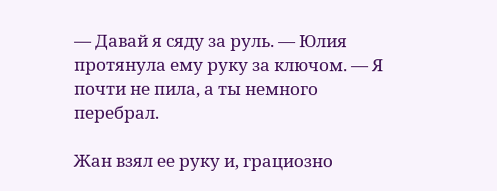— Давай я сяду за руль. — Юлия протянула ему руку за ключом. — Я почти не пила, а ты немного перебрал.

Жан взял ее руку и, грациозно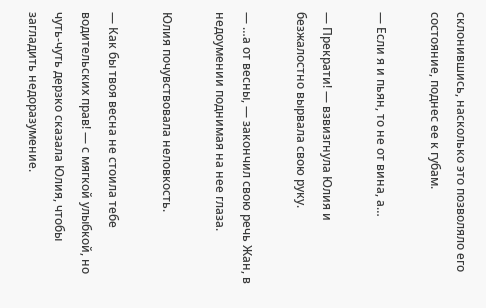склонившись, насколько это позволяло его состояние, поднес ее к губам.

— Если я и пьян, то не от вина, а…

— Прекрати! — взвизгнула Юлия и безжалостно вырвала свою руку.

— …а от весны, — закончил свою речь Жан, в недоумении поднимая на нее глаза.

Юлия почувствовала неловкость.

— Как бы твоя весна не стоила тебе водительских прав! — с мягкой улыбкой, но чуть-чуть дерзко сказала Юлия, чтобы загладить недоразумение.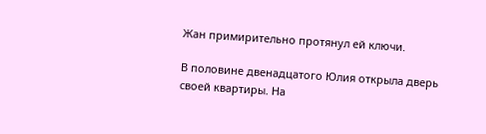Жан примирительно протянул ей ключи.

В половине двенадцатого Юлия открыла дверь своей квартиры. На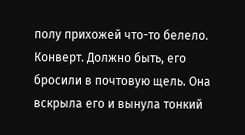полу прихожей что-то белело. Конверт. Должно быть, его бросили в почтовую щель. Она вскрыла его и вынула тонкий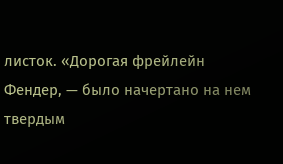листок. «Дорогая фрейлейн Фендер, — было начертано на нем твердым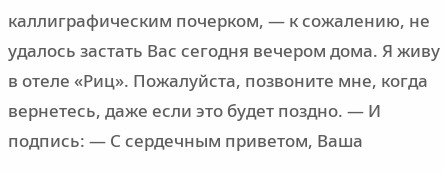каллиграфическим почерком, — к сожалению, не удалось застать Вас сегодня вечером дома. Я живу в отеле «Риц». Пожалуйста, позвоните мне, когда вернетесь, даже если это будет поздно. — И подпись: — С сердечным приветом, Ваша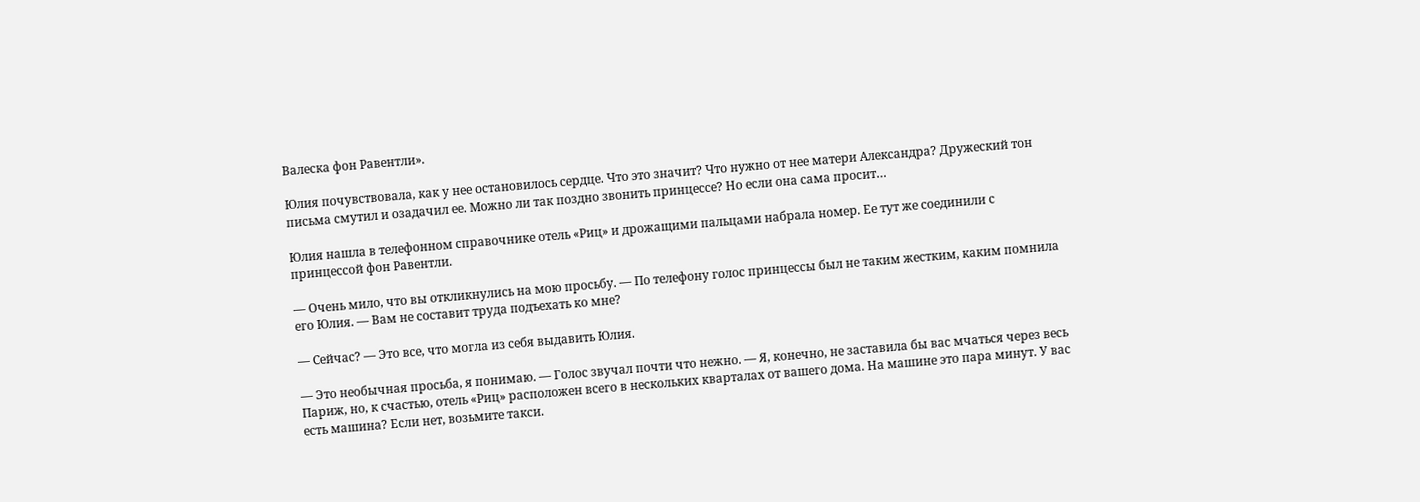Валеска фон Равентли».

Юлия почувствовала, как у нее остановилось сердце. Что это значит? Что нужно от нее матери Александра? Дружеский тон письма смутил и озадачил ее. Можно ли так поздно звонить принцессе? Но если она сама просит…

Юлия нашла в телефонном справочнике отель «Риц» и дрожащими пальцами набрала номер. Ее тут же соединили с принцессой фон Равентли.

— Очень мило, что вы откликнулись на мою просьбу. — По телефону голос принцессы был не таким жестким, каким помнила его Юлия. — Вам не составит труда подъехать ко мне?

— Сейчас? — Это все, что могла из себя выдавить Юлия.

— Это необычная просьба, я понимаю. — Голос звучал почти что нежно. — Я, конечно, не заставила бы вас мчаться через весь Париж, но, к счастью, отель «Риц» расположен всего в нескольких кварталах от вашего дома. На машине это пара минут. У вас есть машина? Если нет, возьмите такси.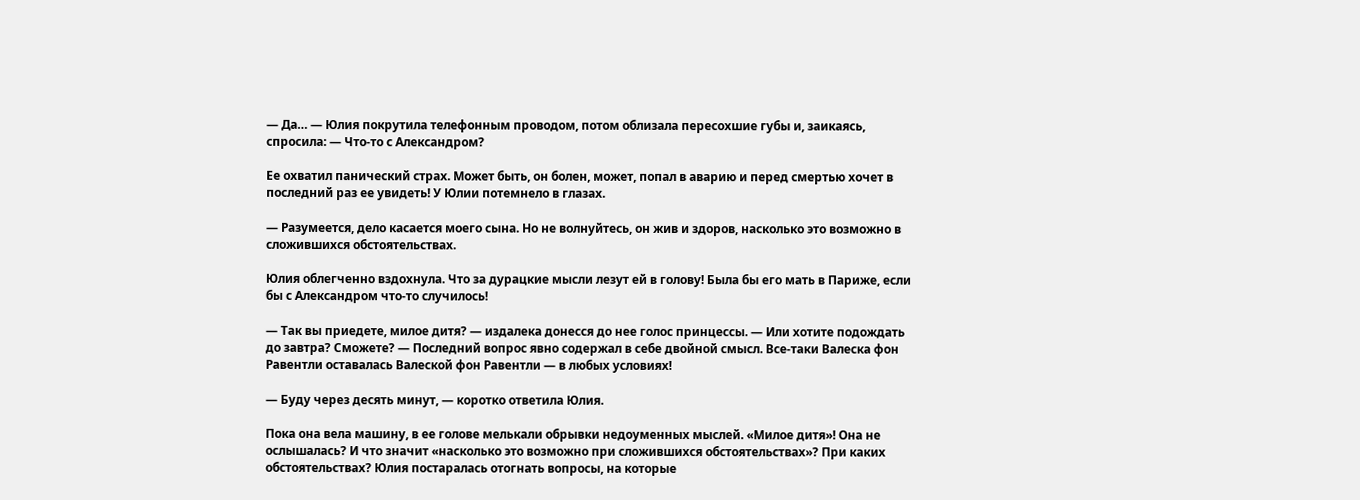— Да… — Юлия покрутила телефонным проводом, потом облизала пересохшие губы и, заикаясь, спросила: — Что-то с Александром?

Ее охватил панический страх. Может быть, он болен, может, попал в аварию и перед смертью хочет в последний раз ее увидеть! У Юлии потемнело в глазах.

— Разумеется, дело касается моего сына. Но не волнуйтесь, он жив и здоров, насколько это возможно в сложившихся обстоятельствах.

Юлия облегченно вздохнула. Что за дурацкие мысли лезут ей в голову! Была бы его мать в Париже, если бы с Александром что-то случилось!

— Так вы приедете, милое дитя? — издалека донесся до нее голос принцессы. — Или хотите подождать до завтра? Сможете? — Последний вопрос явно содержал в себе двойной смысл. Все-таки Валеска фон Равентли оставалась Валеской фон Равентли — в любых условиях!

— Буду через десять минут, — коротко ответила Юлия.

Пока она вела машину, в ее голове мелькали обрывки недоуменных мыслей. «Милое дитя»! Она не ослышалась? И что значит «насколько это возможно при сложившихся обстоятельствах»? При каких обстоятельствах? Юлия постаралась отогнать вопросы, на которые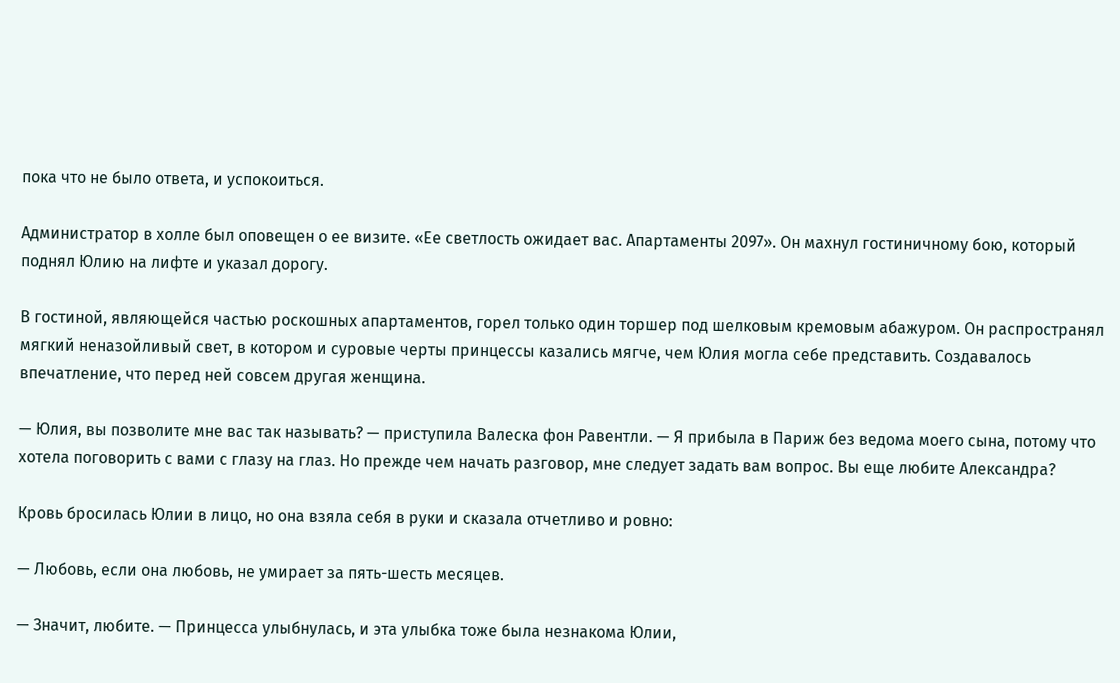пока что не было ответа, и успокоиться.

Администратор в холле был оповещен о ее визите. «Ее светлость ожидает вас. Апартаменты 2097». Он махнул гостиничному бою, который поднял Юлию на лифте и указал дорогу.

В гостиной, являющейся частью роскошных апартаментов, горел только один торшер под шелковым кремовым абажуром. Он распространял мягкий неназойливый свет, в котором и суровые черты принцессы казались мягче, чем Юлия могла себе представить. Создавалось впечатление, что перед ней совсем другая женщина.

— Юлия, вы позволите мне вас так называть? — приступила Валеска фон Равентли. — Я прибыла в Париж без ведома моего сына, потому что хотела поговорить с вами с глазу на глаз. Но прежде чем начать разговор, мне следует задать вам вопрос. Вы еще любите Александра?

Кровь бросилась Юлии в лицо, но она взяла себя в руки и сказала отчетливо и ровно:

— Любовь, если она любовь, не умирает за пять-шесть месяцев.

— Значит, любите. — Принцесса улыбнулась, и эта улыбка тоже была незнакома Юлии,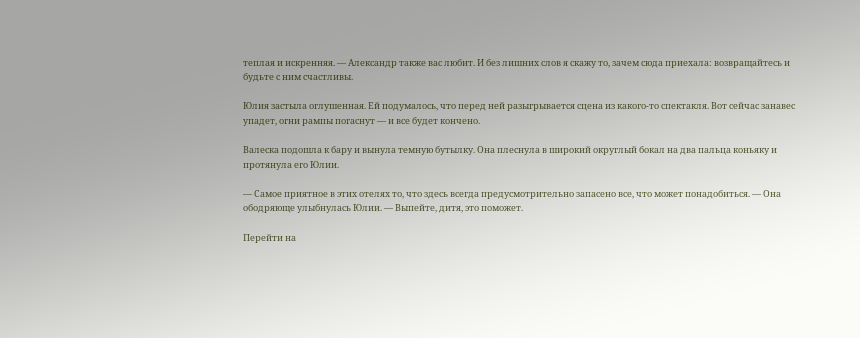теплая и искренняя. — Александр также вас любит. И без лишних слов я скажу то, зачем сюда приехала: возвращайтесь и будьте с ним счастливы.

Юлия застыла оглушенная. Ей подумалось, что перед ней разыгрывается сцена из какого-то спектакля. Вот сейчас занавес упадет, огни рампы погаснут — и все будет кончено.

Валеска подошла к бару и вынула темную бутылку. Она плеснула в широкий округлый бокал на два пальца коньяку и протянула его Юлии.

— Самое приятное в этих отелях то, что здесь всегда предусмотрительно запасено все, что может понадобиться. — Она ободряюще улыбнулась Юлии. — Выпейте, дитя, это поможет.

Перейти на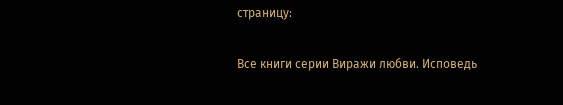страницу:

Все книги серии Виражи любви. Исповедь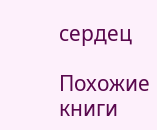сердец

Похожие книги